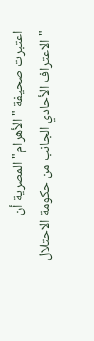اعتبرت صحيفة "الأهرام" المصرية أن "الاعتراف الأحادي الجانب من حكومة الاحتلال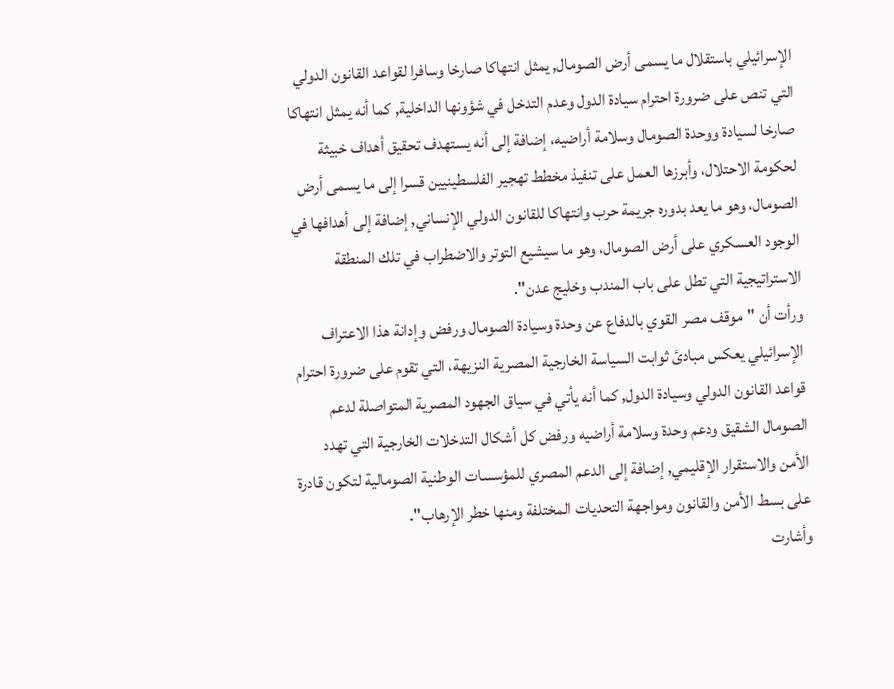الإسرائيلي باستقلال ما يسمى أرض الصومال, يمثل انتهاكا صارخا وسافرا لقواعد القانون الدولي التي تنص على ضرورة احترام سيادة الدول وعدم التدخل في شؤونها الداخلية, كما أنه يمثل انتهاكا صارخا لسيادة ووحدة الصومال وسلامة أراضيه، إضافة إلى أنه يستهدف تحقيق أهداف خبيثة لحكومة الاحتلال، وأبرزها العمل على تنفيذ مخطط تهجير الفلسطينيين قسرا إلى ما يسمى أرض الصومال، وهو ما يعد بدوره جريمة حرب وانتهاكا للقانون الدولي الإنساني, إضافة إلى أهدافها في الوجود العسكري على أرض الصومال، وهو ما سيشيع التوتر والاضطراب في تلك المنطقة الاستراتيجية التي تطل على باب المندب وخليج عدن".
ورأت أن "موقف مصر القوي بالدفاع عن وحدة وسيادة الصومال ورفض وإدانة هذا الاعتراف الإسرائيلي يعكس مبادئ ثوابت السياسة الخارجية المصرية النزيهة، التي تقوم على ضرورة احترام قواعد القانون الدولي وسيادة الدول, كما أنه يأتي في سياق الجهود المصرية المتواصلة لدعم الصومال الشقيق ودعم وحدة وسلامة أراضيه ورفض كل أشكال التدخلات الخارجية التي تهدد الأمن والاستقرار الإقليمي, إضافة إلى الدعم المصري للمؤسسات الوطنية الصومالية لتكون قادرة على بسط الأمن والقانون ومواجهة التحديات المختلفة ومنها خطر الإرهاب".
وأشارت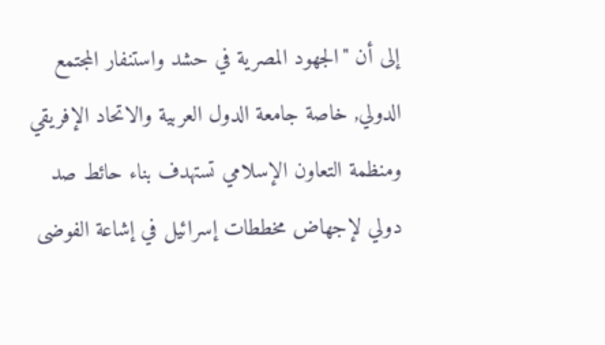إلى أن "الجهود المصرية في حشد واستنفار المجتمع الدولي, خاصة جامعة الدول العربية والاتحاد الإفريقي ومنظمة التعاون الإسلامي تستهدف بناء حائط صد دولي لإجهاض مخططات إسرائيل في إشاعة الفوضى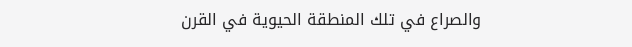والصراع في تلك المنطقة الحيوية في القرن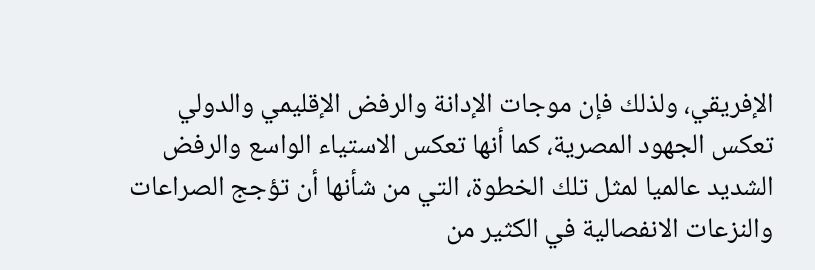الإفريقي، ولذلك فإن موجات الإدانة والرفض الإقليمي والدولي تعكس الجهود المصرية، كما أنها تعكس الاستياء الواسع والرفض الشديد عالميا لمثل تلك الخطوة، التي من شأنها أن تؤجج الصراعات والنزعات الانفصالية في الكثير من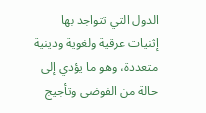الدول التي تتواجد بها إثنيات عرقية ولغوية ودينية متعددة، وهو ما يؤدي إلى حالة من الفوضى وتأجيج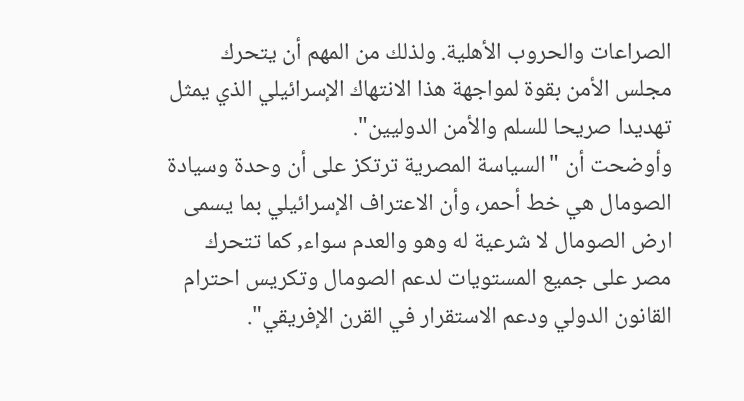الصراعات والحروب الأهلية. ولذلك من المهم أن يتحرك مجلس الأمن بقوة لمواجهة هذا الانتهاك الإسرائيلي الذي يمثل تهديدا صريحا للسلم والأمن الدوليين".
وأوضحت أن "السياسة المصرية ترتكز على أن وحدة وسيادة الصومال هي خط أحمر، وأن الاعتراف الإسرائيلي بما يسمى ارض الصومال لا شرعية له وهو والعدم سواء, كما تتحرك مصر على جميع المستويات لدعم الصومال وتكريس احترام القانون الدولي ودعم الاستقرار في القرن الإفريقي".